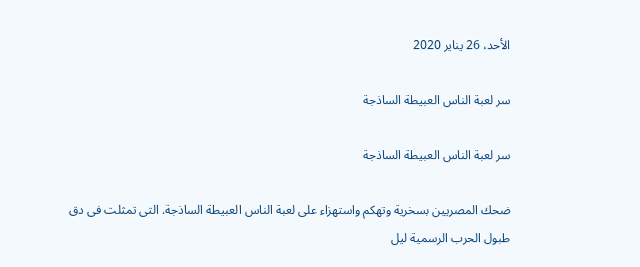الأحد، 26 يناير 2020

سر لعبة الناس العبيطة الساذجة

سر لعبة الناس العبيطة الساذجة

ضحك المصريين بسخرية وتهكم واستهزاء على لعبة الناس العبيطة الساذجة. التى تمثلت فى دق طبول الحرب الرسمية ليل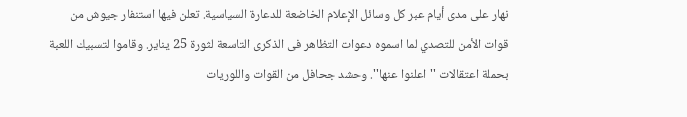نهار على مدى أيام عبر كل وسائل الإعلام الخاضعة للدعارة السياسية. تعلن فيها استنفار جيوش من قوات الأمن للتصدي لما اسموه دعوات التظاهر فى الذكرى التاسعة لثورة 25 يناير. وقاموا لتسبيك اللعبة بحملة اعتقالات ''اعلنوا عنها''. وحشد جحافل من القوات واللوريات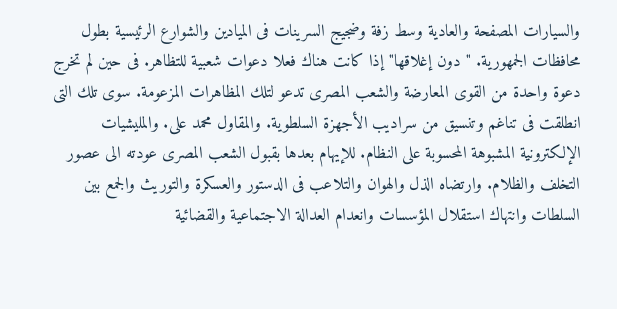والسيارات المصفحة والعادية وسط زفة وضجيج السرينات فى الميادين والشوارع الرئيسية بطول محافظات الجمهورية. ''دون إغلاقها'' إذا كانت هناك فعلا دعوات شعبية للتظاهر. فى حين لم تخرج دعوة واحدة من القوى المعارضة والشعب المصرى تدعو لتلك المظاهرات المزعومة. سوى تلك التى انطلقت فى تناغم وتنسيق من سراديب الأجهزة السلطوية. والمقاول محمد على. والمليشيات الإلكترونية المشبوهة المحسوبة على النظام. للإيهام بعدها بقبول الشعب المصرى عودته الى عصور التخلف والظلام. وارتضاه الذل والهوان والتلاعب فى الدستور والعسكرة والتوريث والجمع بين السلطات وانتهاك استقلال المؤسسات وانعدام العدالة الاجتماعية والقضائية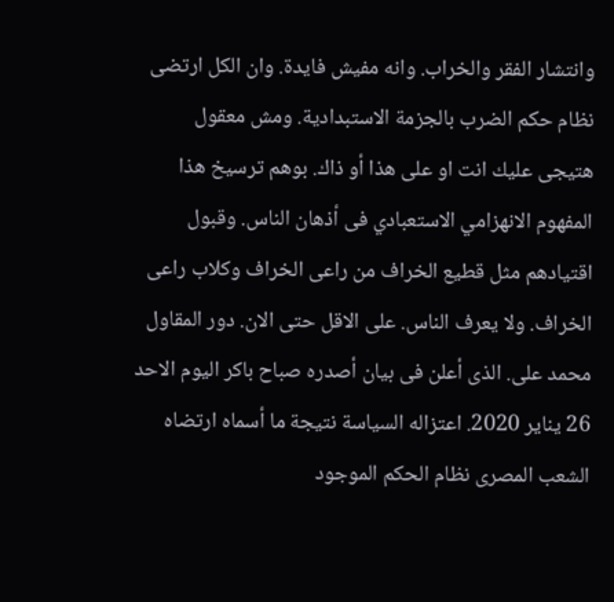وانتشار الفقر والخراب. وانه مفيش فايدة. وان الكل ارتضى نظام حكم الضرب بالجزمة الاستبدادية. ومش معقول هتيجى عليك انت او على هذا أو ذاك. بوهم ترسيخ هذا المفهوم الانهزامي الاستعبادي فى أذهان الناس. وقبول اقتيادهم مثل قطيع الخراف من راعى الخراف وكلاب راعى الخراف. ولا يعرف الناس. على الاقل حتى الان. دور المقاول محمد على. الذى أعلن فى بيان أصدره صباح باكر اليوم الاحد 26 يناير 2020. اعتزاله السياسة نتيجة ما أسماه ارتضاه الشعب المصرى نظام الحكم الموجود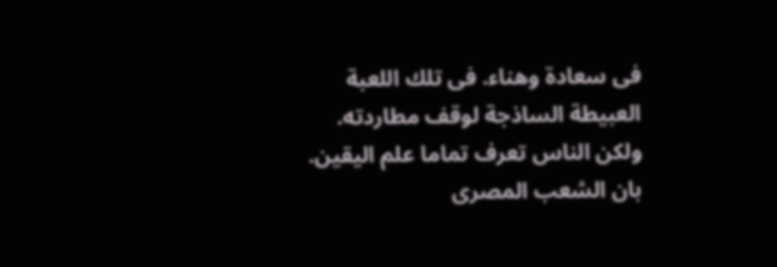فى سعادة وهناء. فى تلك اللعبة العبيطة الساذجة لوقف مطاردته. ولكن الناس تعرف تماما علم اليقين. بان الشعب المصرى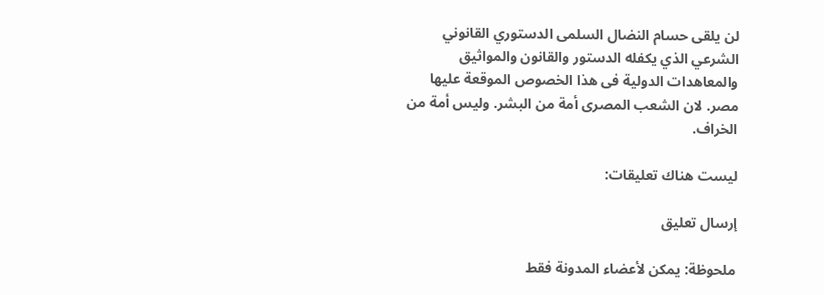لن يلقى حسام النضال السلمى الدستوري القانوني الشرعي الذي يكفله الدستور والقانون والمواثيق والمعاهدات الدولية فى هذا الخصوص الموقعة عليها مصر. لان الشعب المصرى أمة من البشر. وليس أمة من الخراف.

ليست هناك تعليقات:

إرسال تعليق

ملحوظة: يمكن لأعضاء المدونة فقط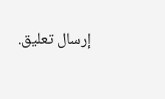إرسال تعليق.